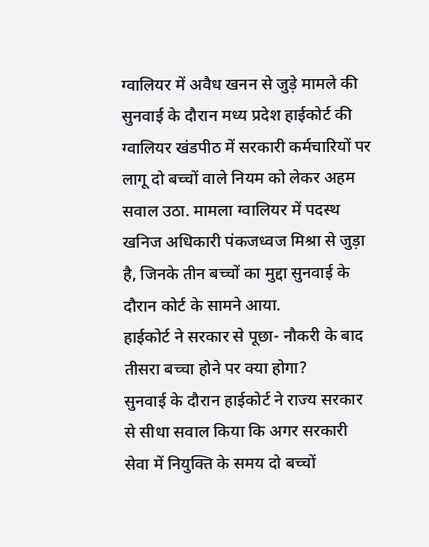ग्वालियर में अवैध खनन से जुड़े मामले की सुनवाई के दौरान मध्य प्रदेश हाईकोर्ट की ग्वालियर खंडपीठ में सरकारी कर्मचारियों पर लागू दो बच्चों वाले नियम को लेकर अहम सवाल उठा. मामला ग्वालियर में पदस्थ खनिज अधिकारी पंकजध्वज मिश्रा से जुड़ा है, जिनके तीन बच्चों का मुद्दा सुनवाई के दौरान कोर्ट के सामने आया.
हाईकोर्ट ने सरकार से पूछा- नौकरी के बाद तीसरा बच्चा होने पर क्या होगा?
सुनवाई के दौरान हाईकोर्ट ने राज्य सरकार से सीधा सवाल किया कि अगर सरकारी सेवा में नियुक्ति के समय दो बच्चों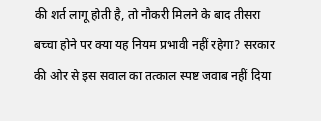की शर्त लागू होती है, तो नौकरी मिलने के बाद तीसरा बच्चा होने पर क्या यह नियम प्रभावी नहीं रहेगा? सरकार की ओर से इस सवाल का तत्काल स्पष्ट जवाब नहीं दिया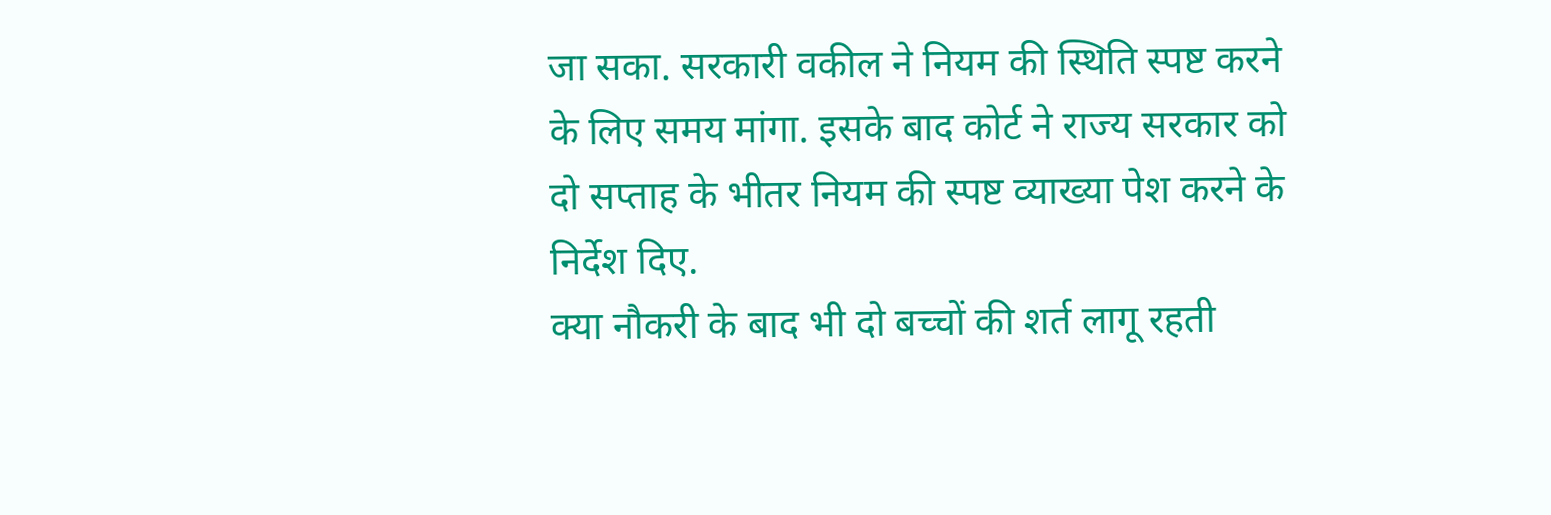जा सका. सरकारी वकील ने नियम की स्थिति स्पष्ट करने के लिए समय मांगा. इसके बाद कोर्ट ने राज्य सरकार को दो सप्ताह के भीतर नियम की स्पष्ट व्याख्या पेश करने के निर्देश दिए.
क्या नौकरी के बाद भी दो बच्चों की शर्त लागू रहती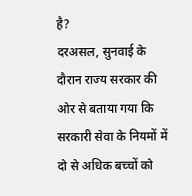है?
दरअसल, सुनवाई के दौरान राज्य सरकार की ओर से बताया गया कि सरकारी सेवा के नियमों में दो से अधिक बच्चों को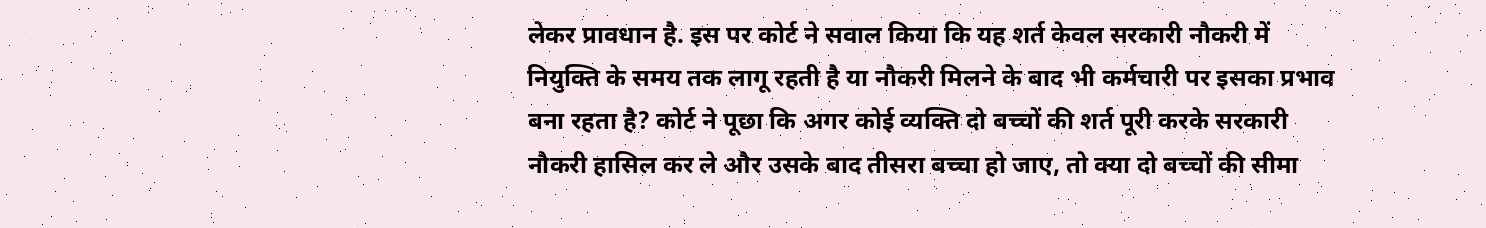लेकर प्रावधान है. इस पर कोर्ट ने सवाल किया कि यह शर्त केवल सरकारी नौकरी में नियुक्ति के समय तक लागू रहती है या नौकरी मिलने के बाद भी कर्मचारी पर इसका प्रभाव बना रहता है? कोर्ट ने पूछा कि अगर कोई व्यक्ति दो बच्चों की शर्त पूरी करके सरकारी नौकरी हासिल कर ले और उसके बाद तीसरा बच्चा हो जाए, तो क्या दो बच्चों की सीमा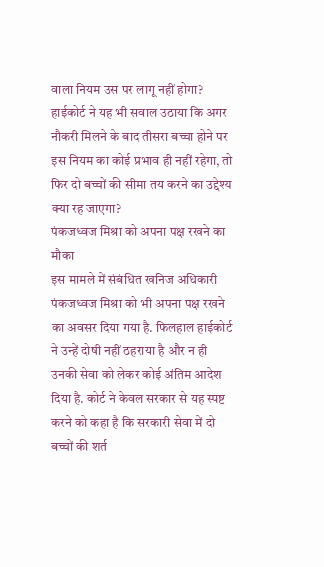वाला नियम उस पर लागू नहीं होगा?
हाईकोर्ट ने यह भी सवाल उठाया कि अगर नौकरी मिलने के बाद तीसरा बच्चा होने पर इस नियम का कोई प्रभाव ही नहीं रहेगा, तो फिर दो बच्चों की सीमा तय करने का उद्देश्य क्या रह जाएगा?
पंकजध्वज मिश्रा को अपना पक्ष रखने का मौका
इस मामले में संबंधित खनिज अधिकारी पंकजध्वज मिश्रा को भी अपना पक्ष रखने का अवसर दिया गया है. फिलहाल हाईकोर्ट ने उन्हें दोषी नहीं ठहराया है और न ही उनकी सेवा को लेकर कोई अंतिम आदेश दिया है. कोर्ट ने केवल सरकार से यह स्पष्ट करने को कहा है कि सरकारी सेवा में दो बच्चों की शर्त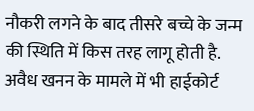नौकरी लगने के बाद तीसरे बच्चे के जन्म की स्थिति में किस तरह लागू होती है.
अवैध खनन के मामले में भी हाईकोर्ट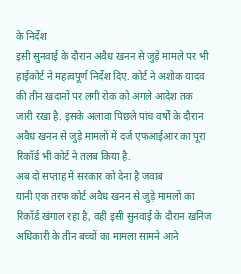के निर्देश
इसी सुनवाई के दौरान अवैध खनन से जुड़े मामले पर भी हाईकोर्ट ने महत्वपूर्ण निर्देश दिए. कोर्ट ने अशोक यादव की तीन खदानों पर लगी रोक को अगले आदेश तक जारी रखा है. इसके अलावा पिछले पांच वर्षों के दौरान अवैध खनन से जुड़े मामलों में दर्ज एफआईआर का पूरा रिकॉर्ड भी कोर्ट ने तलब किया है.
अब दो सप्ताह में सरकार को देना है जवाब
यानी एक तरफ कोर्ट अवैध खनन से जुड़े मामलों का रिकॉर्ड खंगाल रहा है, वहीं इसी सुनवाई के दौरान खनिज अधिकारी के तीन बच्चों का मामला सामने आने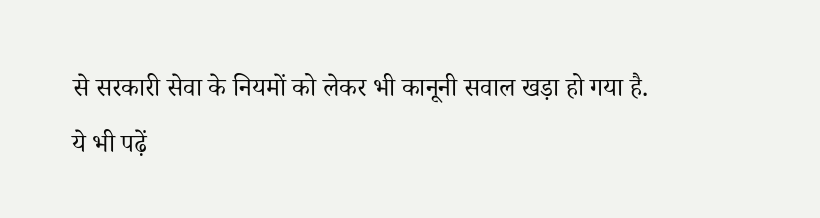से सरकारी सेवा के नियमों को लेकर भी कानूनी सवाल खड़ा हो गया है.
ये भी पढ़ें